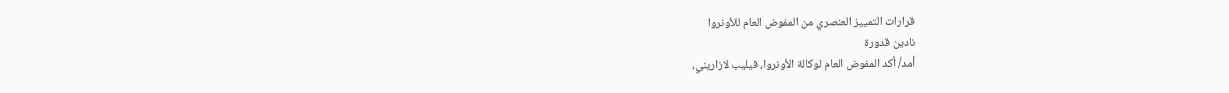قرارات التمييز العنصري من المفوض العام للأونروا
نادين قدورة
أمد/ أكد المفوض العام لوكالة الأونروا، فيليب لازاريني،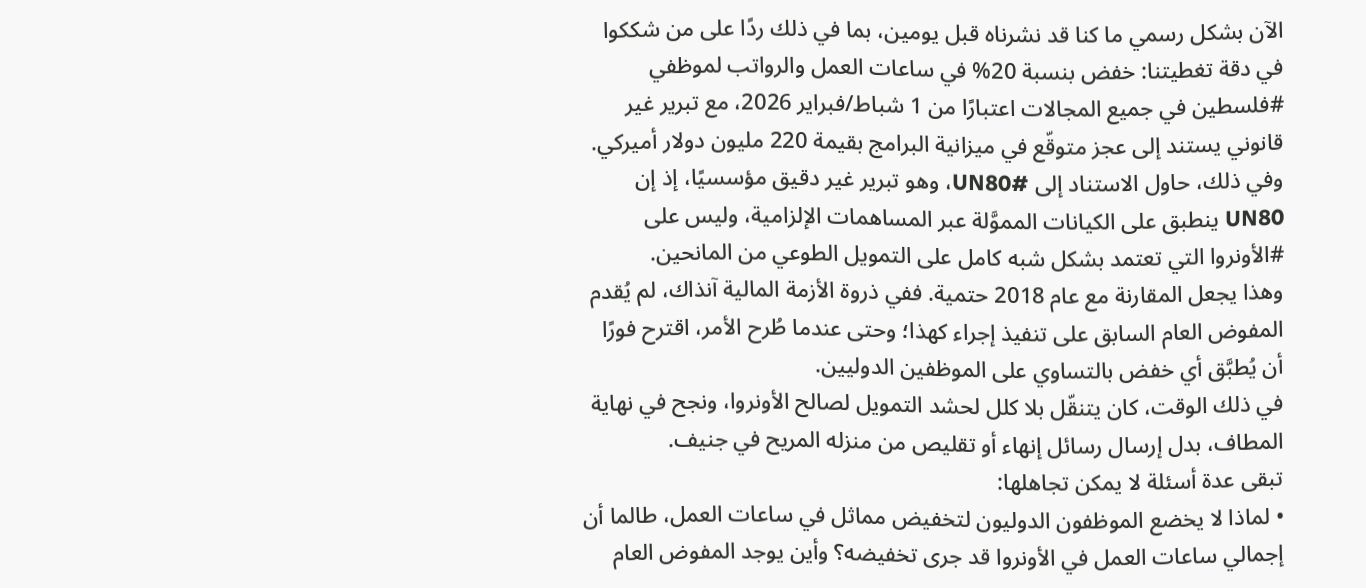الآن بشكل رسمي ما كنا قد نشرناه قبل يومين، بما في ذلك ردًا على من شككوا في دقة تغطيتنا: خفض بنسبة 20% في ساعات العمل والرواتب لموظفي #فلسطين في جميع المجالات اعتبارًا من 1 شباط/فبراير 2026، مع تبرير غير قانوني يستند إلى عجز متوقّع في ميزانية البرامج بقيمة 220 مليون دولار أميركي.
وفي ذلك، حاول الاستناد إلى #UN80، وهو تبرير غير دقيق مؤسسيًا، إذ إن UN80 ينطبق على الكيانات المموَّلة عبر المساهمات الإلزامية، وليس على #الأونروا التي تعتمد بشكل شبه كامل على التمويل الطوعي من المانحين.
وهذا يجعل المقارنة مع عام 2018 حتمية. ففي ذروة الأزمة المالية آنذاك، لم يُقدم المفوض العام السابق على تنفيذ إجراء كهذا؛ وحتى عندما طُرح الأمر، اقترح فورًا أن يُطبَّق أي خفض بالتساوي على الموظفين الدوليين.
في ذلك الوقت، كان يتنقّل بلا كلل لحشد التمويل لصالح الأونروا، ونجح في نهاية المطاف، بدل إرسال رسائل إنهاء أو تقليص من منزله المريح في جنيف.
تبقى عدة أسئلة لا يمكن تجاهلها:
• لماذا لا يخضع الموظفون الدوليون لتخفيض مماثل في ساعات العمل، طالما أن إجمالي ساعات العمل في الأونروا قد جرى تخفيضه؟ وأين يوجد المفوض العام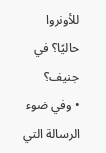للأونروا حاليًا؟ في جنيف؟
• وفي ضوء الرسالة التي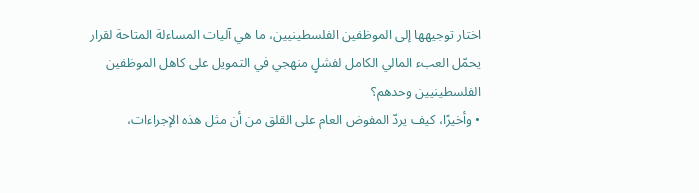اختار توجيهها إلى الموظفين الفلسطينيين، ما هي آليات المساءلة المتاحة لقرار يحمّل العبء المالي الكامل لفشلٍ منهجي في التمويل على كاهل الموظفين الفلسطينيين وحدهم؟
• وأخيرًا، كيف يردّ المفوض العام على القلق من أن مثل هذه الإجراءات،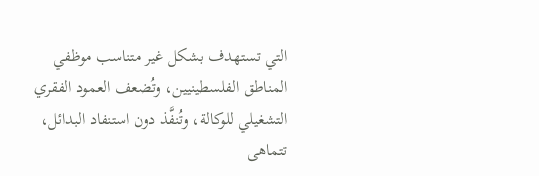التي تستهدف بشكل غير متناسب موظفي المناطق الفلسطينيين، وتُضعف العمود الفقري التشغيلي للوكالة، وتُنفَّذ دون استنفاد البدائل، تتماهى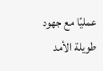عمليًا مع جهود طويلة الأمد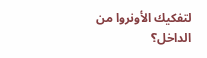لتفكيك الأونروا من الداخل؟